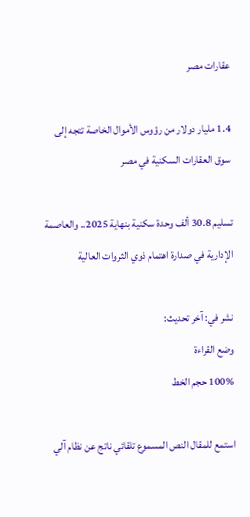عقارات مصر

1.4 مليار دولار من رؤوس الأموال الخاصة تتجه إلى سوق العقارات السكنية في مصر

تسليم 30.8 ألف وحدة سكنية بنهاية 2025.. والعاصمة الإدارية في صدارة اهتمام ذوي الثروات العالية

نشر في: آخر تحديث:
وضع القراءة
100% حجم الخط

استمع للمقال النص المسموع تلقائي ناتج عن نظام آلي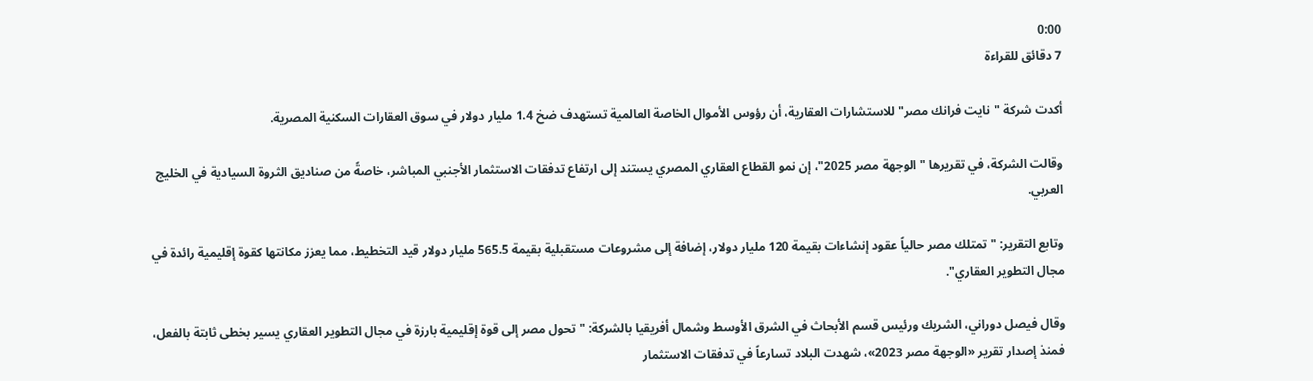0:00
7 دقائق للقراءة

أكدت شركة "نايت فرانك مصر" للاستشارات العقارية، أن رؤوس الأموال الخاصة العالمية تستهدف ضخ 1.4 مليار دولار في سوق العقارات السكنية المصرية.

وقالت الشركة، في تقريرها "الوجهة مصر 2025"، إن نمو القطاع العقاري المصري يستند إلى ارتفاع تدفقات الاستثمار الأجنبي المباشر، خاصةً من صناديق الثروة السيادية في الخليج العربي.

وتابع التقرير: "تمتلك مصر حالياً عقود إنشاءات بقيمة 120 مليار دولار، إضافة إلى مشروعات مستقبلية بقيمة 565.5 مليار دولار قيد التخطيط، مما يعزز مكانتها كقوة إقليمية رائدة في مجال التطوير العقاري".

وقال فيصل دوراني، الشريك ورئيس قسم الأبحاث في الشرق الأوسط وشمال أفريقيا بالشركة: "تحول مصر إلى قوة إقليمية بارزة في مجال التطوير العقاري يسير بخطى ثابتة بالفعل، فمنذ إصدار تقرير «الوجهة مصر 2023»، شهدت البلاد تسارعاً في تدفقات الاستثمار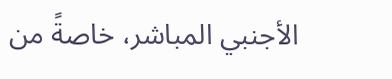الأجنبي المباشر، خاصةً من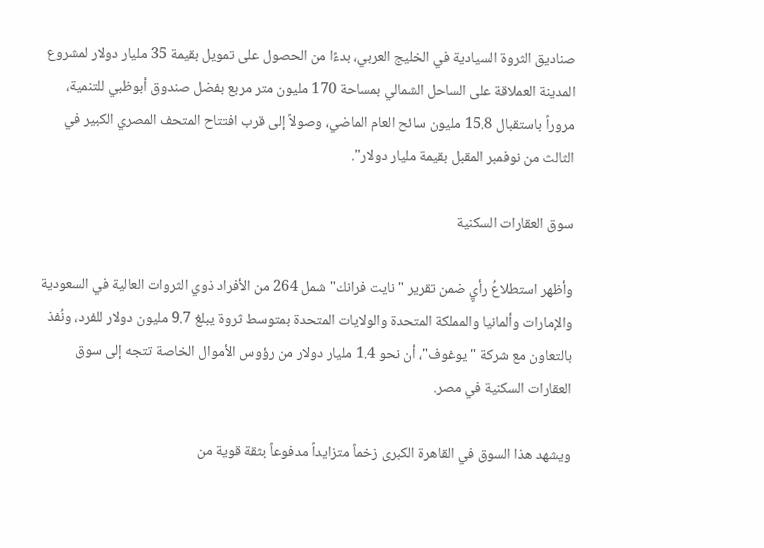صناديق الثروة السيادية في الخليج العربي، بدءًا من الحصول على تمويل بقيمة 35 مليار دولار لمشروع المدينة العملاقة على الساحل الشمالي بمساحة 170 مليون متر مربع بفضل صندوق أبوظبي للتنمية، مروراً باستقبال 15.8 مليون سائح العام الماضي، وصولاً إلى قرب افتتاح المتحف المصري الكبير في الثالث من نوفمبر المقبل بقيمة مليار دولار".

سوق العقارات السكنية

وأظهر استطلاعُ رأيٍ ضمن تقرير "نايت فرانك" شمل 264 من الأفراد ذوي الثروات العالية في السعودية والإمارات وألمانيا والمملكة المتحدة والولايات المتحدة بمتوسط ثروة يبلغ 9.7 مليون دولار للفرد، ونُفذ بالتعاون مع شركة "يوغوف"، أن نحو 1.4 مليار دولار من رؤوس الأموال الخاصة تتجه إلى سوق العقارات السكنية في مصر.

ويشهد هذا السوق في القاهرة الكبرى زخماً متزايداً مدفوعاً بثقة قوية من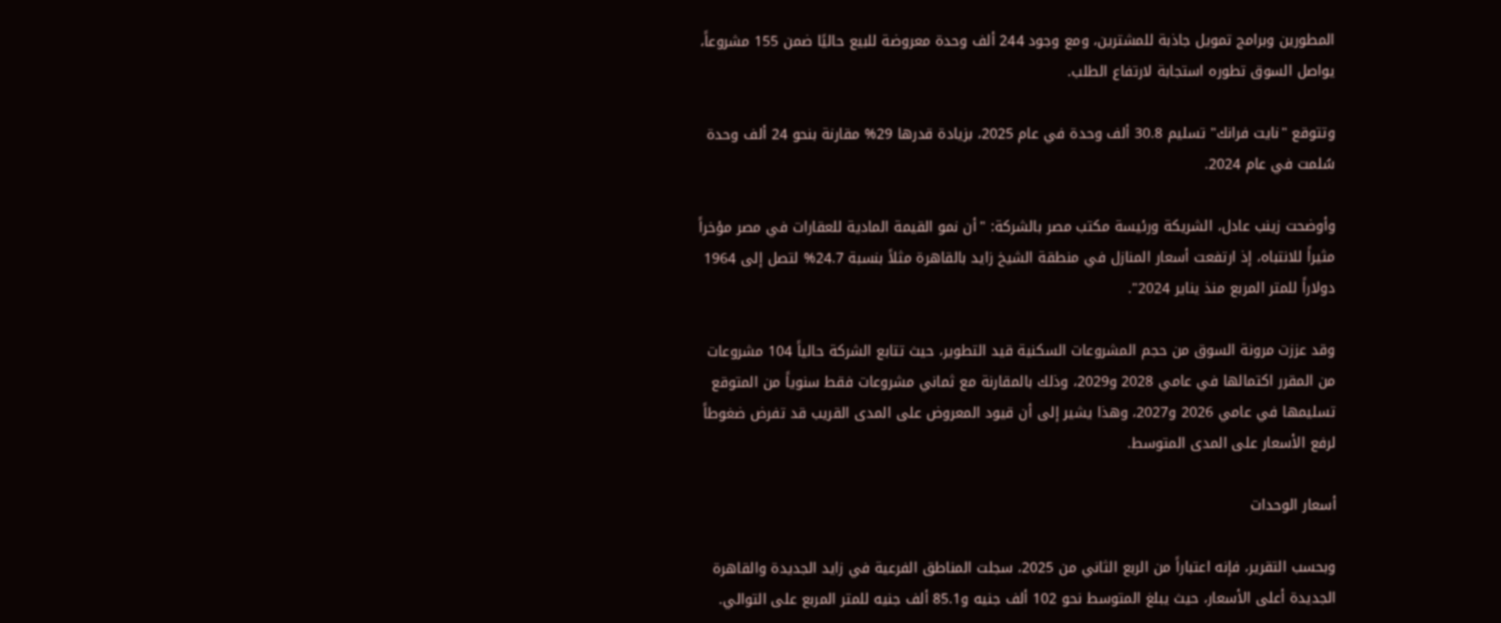المطورين وبرامج تمويل جاذبة للمشترين، ومع وجود 244 ألف وحدة معروضة للبيع حاليًا ضمن 155 مشروعاً، يواصل السوق تطوره استجابة لارتفاع الطلب.

وتتوقع "نايت فرانك" تسليم 30.8 ألف وحدة في عام 2025، بزيادة قدرها 29% مقارنة بنحو 24 ألف وحدة سُلمت في عام 2024.

وأوضحت زينب عادل، الشريكة ورئيسة مكتب مصر بالشركة: "أن نمو القيمة المادية للعقارات في مصر مؤخراً مثيراً للانتباه، إذ ارتفعت أسعار المنازل في منطقة الشيخ زايد بالقاهرة مثلاً بنسبة 24.7% لتصل إلى 1964 دولاراً للمتر المربع منذ يناير 2024".

وقد عززت مرونة السوق من حجم المشروعات السكنية قيد التطوير، حيث تتابع الشركة حالياً 104 مشروعات من المقرر اكتمالها في عامي 2028 و2029، وذلك بالمقارنة مع ثماني مشروعات فقط سنوياً من المتوقع تسليمها في عامي 2026 و2027، وهذا يشير إلى أن قيود المعروض على المدى القريب قد تفرض ضغوطاً لرفع الأسعار على المدى المتوسط.

أسعار الوحدات

وبحسب التقرير، فإنه اعتباراً من الربع الثاني من 2025، سجلت المناطق الفرعية في زايد الجديدة والقاهرة الجديدة أعلى الأسعار، حيث يبلغ المتوسط نحو 102 ألف جنيه و85.1 ألف جنيه للمتر المربع على التوالي.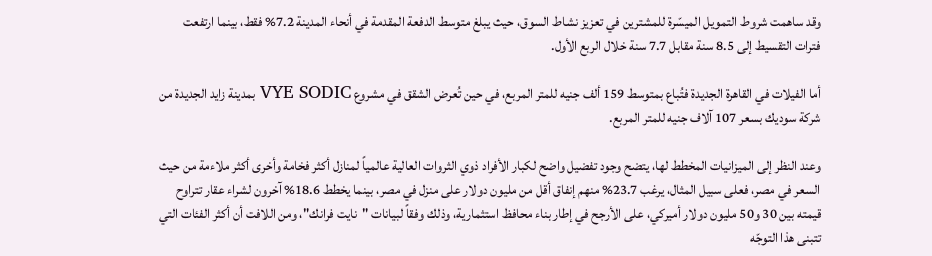وقد ساهمت شروط التمويل الميسّرة للمشترين في تعزيز نشاط السوق، حيث يبلغ متوسط الدفعة المقدمة في أنحاء المدينة 7.2% فقط، بينما ارتفعت فترات التقسيط إلى 8.5 سنة مقابل 7.7 سنة خلال الربع الأول.

أما الفيلات في القاهرة الجديدة فتُباع بمتوسط 159 ألف جنيه للمتر المربع، في حين تُعرض الشقق في مشروع VYE SODIC بمدينة زايد الجديدة من شركة سوديك بسعر 107 آلاف جنيه للمتر المربع.

وعند النظر إلى الميزانيات المخطط لها، يتضح وجود تفضيل واضح لكبار الأفراد ذوي الثروات العالية عالمياً لمنازل أكثر فخامة وأخرى أكثر ملاءمة من حيث السعر في مصر، فعلى سبيل المثال، يرغب 23.7% منهم إنفاق أقل من مليون دولار على منزل في مصر، بينما يخطط 18.6% آخرون لشراء عقار تتراوح قيمته بين 30 و50 مليون دولار أميركي، على الأرجح في إطار بناء محافظ استثمارية، وذلك وفقاً لبيانات "نايت فرانك"، ومن اللافت أن أكثر الفئات التي تتبنى هذا التوجّه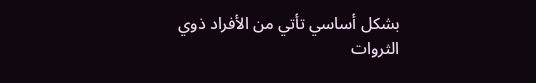بشكل أساسي تأتي من الأفراد ذوي الثروات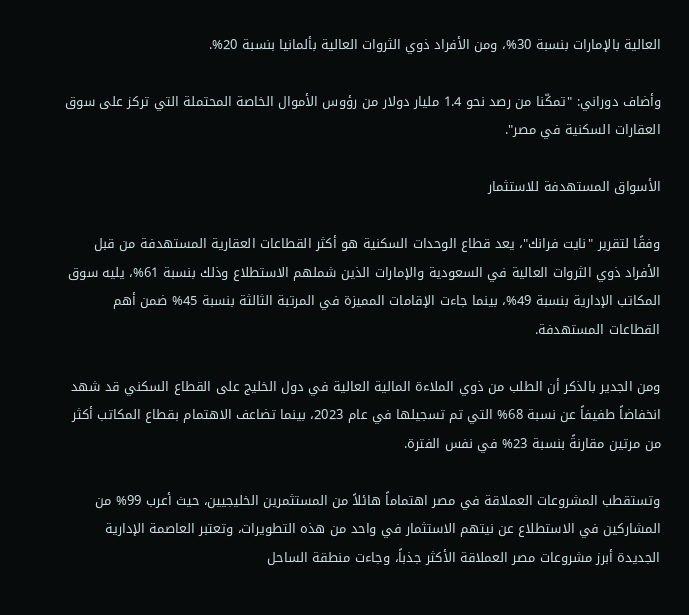العالية بالإمارات بنسبة 30%، ومن الأفراد ذوي الثروات العالية بألمانيا بنسبة 20%.

وأضاف دوراني: "تمكّنا من رصد نحو 1.4 مليار دولار من رؤوس الأموال الخاصة المحتملة التي تركز على سوق العقارات السكنية في مصر".

الأسواق المستهدفة للاستثمار

وفقًا لتقرير "نايت فرانك"، يعد قطاع الوحدات السكنية هو أكثر القطاعات العقارية المستهدفة من قبل الأفراد ذوي الثروات العالية في السعودية والإمارات الذين شملهم الاستطلاع وذلك بنسبة 61%، يليه سوق المكاتب الإدارية بنسبة 49%، بينما جاءت الإقامات المميزة في المرتبة الثالثة بنسبة 45% ضمن أهم القطاعات المستهدفة.

ومن الجدير بالذكر أن الطلب من ذوي الملاءة المالية العالية في دول الخليج على القطاع السكني قد شهد انخفاضاً طفيفاً عن نسبة 68% التي تم تسجيلها في عام 2023، بينما تضاعف الاهتمام بقطاع المكاتب أكثر من مرتين مقارنةً بنسبة 23% في نفس الفترة.

وتستقطب المشروعات العملاقة في مصر اهتماماً هائلاً من المستثمرين الخليجيين، حيث أعرب 99% من المشاركين في الاستطلاع عن نيتهم الاستثمار في واحد من هذه التطويرات، وتعتبر العاصمة الإدارية الجديدة أبرز مشروعات مصر العملاقة الأكثر جذباً، وجاءت منطقة الساحل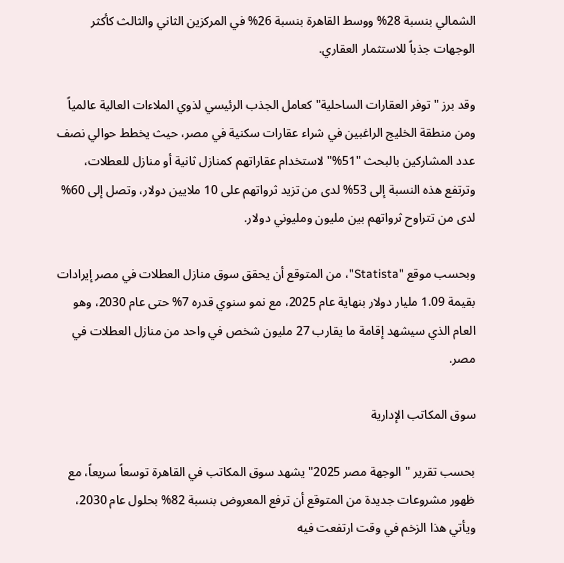الشمالي بنسبة 28% ووسط القاهرة بنسبة 26% في المركزين الثاني والثالث كأكثر الوجهات جذباً للاستثمار العقاري.

وقد برز "توفر العقارات الساحلية" كعامل الجذب الرئيسي لذوي الملاءات العالية عالمياً ومن منطقة الخليج الراغبين في شراء عقارات سكنية في مصر، حيث يخطط حوالي نصف عدد المشاركين بالبحث "51%" لاستخدام عقاراتهم كمنازل ثانية أو منازل للعطلات، وترتفع هذه النسبة إلى 53% لدى من تزيد ثرواتهم على 10 ملايين دولار، وتصل إلى 60% لدى من تتراوح ثرواتهم بين مليون ومليوني دولار.

وبحسب موقع "Statista"، من المتوقع أن يحقق سوق منازل العطلات في مصر إيرادات بقيمة 1.09 مليار دولار بنهاية عام 2025، مع نمو سنوي قدره 7% حتى عام 2030، وهو العام الذي سيشهد إقامة ما يقارب 27 مليون شخص في واحد من منازل العطلات في مصر.

سوق المكاتب الإدارية

بحسب تقرير "الوجهة مصر 2025" يشهد سوق المكاتب في القاهرة توسعاً سريعاً، مع ظهور مشروعات جديدة من المتوقع أن ترفع المعروض بنسبة 82% بحلول عام 2030، ويأتي هذا الزخم في وقت ارتفعت فيه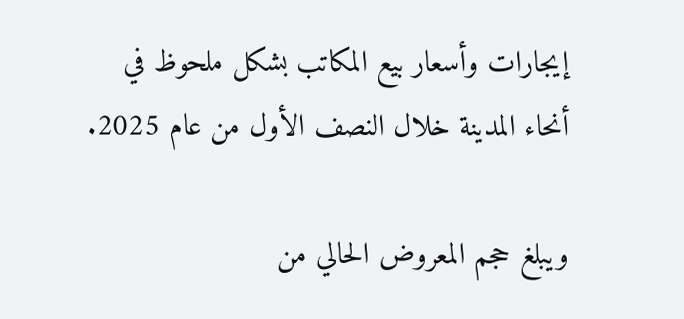إيجارات وأسعار بيع المكاتب بشكل ملحوظ في أنحاء المدينة خلال النصف الأول من عام 2025.

ويبلغ حجم المعروض الحالي من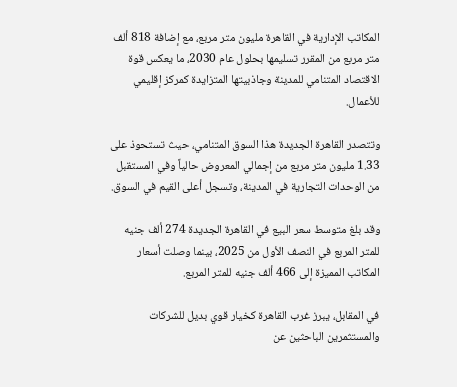المكاتب الإدارية في القاهرة مليون متر مربع، مع إضافة 818 ألف متر مربع من المقرر تسليمها بحلول عام 2030، ما يعكس قوة الاقتصاد المتنامي للمدينة وجاذبيتها المتزايدة كمركز إقليمي للأعمال.

وتتصدر القاهرة الجديدة هذا السوق المتنامي، حيث تستحوذ على 1.33 مليون متر مربع من إجمالي المعروض حالياً وفي المستقبل من الوحدات التجارية في المدينة، وتسجل أعلى القيم في السوق.

وقد بلغ متوسط سعر البيع في القاهرة الجديدة 274 ألف جنيه للمتر المربع في النصف الأول من 2025، بينما وصلت أسعار المكاتب المميزة إلى 466 ألف جنيه للمتر المربع.

في المقابل، يبرز غرب القاهرة كخيار قوي بديل للشركات والمستثمرين الباحثين عن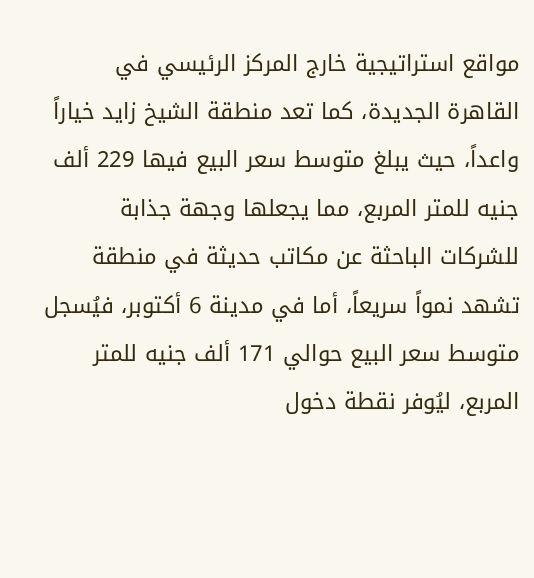مواقع استراتيجية خارج المركز الرئيسي في القاهرة الجديدة، كما تعد منطقة الشيخ زايد خياراً واعداً، حيث يبلغ متوسط سعر البيع فيها 229 ألف جنيه للمتر المربع، مما يجعلها وجهة جذابة للشركات الباحثة عن مكاتب حديثة في منطقة تشهد نمواً سريعاً، أما في مدينة 6 أكتوبر، فيُسجل متوسط سعر البيع حوالي 171 ألف جنيه للمتر المربع، ليُوفر نقطة دخول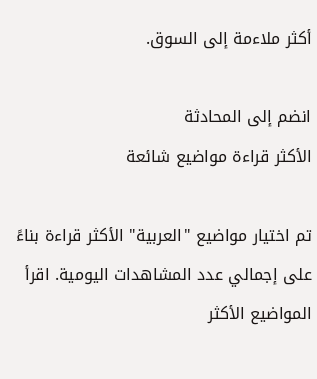أكثر ملاءمة إلى السوق.

انضم إلى المحادثة
الأكثر قراءة مواضيع شائعة

تم اختيار مواضيع "العربية" الأكثر قراءة بناءً على إجمالي عدد المشاهدات اليومية. اقرأ المواضيع الأكثر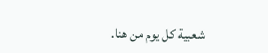شعبية كل يوم من هنا.